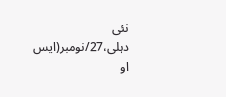نئی دہلی،27/نومبر(ایس او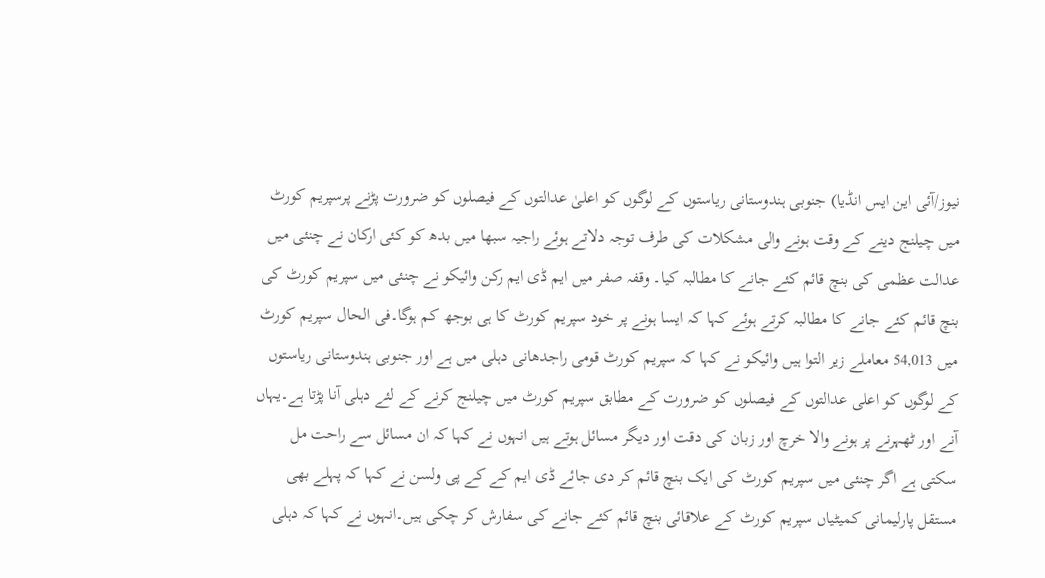نیوز/آئی این ایس انڈیا) جنوبی ہندوستانی ریاستوں کے لوگوں کو اعلیٰ عدالتوں کے فیصلوں کو ضرورت پڑنے پرسپریم کورٹ میں چیلنج دینے کے وقت ہونے والی مشکلات کی طرف توجہ دلاتے ہوئے راجیہ سبھا میں بدھ کو کئی ارکان نے چنئی میں عدالت عظمی کی بنچ قائم کئے جانے کا مطالبہ کیا۔ وقفہ صفر میں ایم ڈی ایم رکن وائیکو نے چنئی میں سپریم کورٹ کی بنچ قائم کئے جانے کا مطالبہ کرتے ہوئے کہا کہ ایسا ہونے پر خود سپریم کورٹ کا ہی بوجھ کم ہوگا۔فی الحال سپریم کورٹ میں 54,013 معاملے زیر التوا ہیں وائیکو نے کہا کہ سپریم کورٹ قومی راجدھانی دہلی میں ہے اور جنوبی ہندوستانی ریاستوں کے لوگوں کو اعلی عدالتوں کے فیصلوں کو ضرورت کے مطابق سپریم کورٹ میں چیلنج کرنے کے لئے دہلی آنا پڑتا ہے۔یہاں آنے اور ٹھہرنے پر ہونے والا خرچ اور زبان کی دقت اور دیگر مسائل ہوتے ہیں انہوں نے کہا کہ ان مسائل سے راحت مل سکتی ہے اگر چنئی میں سپریم کورٹ کی ایک بنچ قائم کر دی جائے ڈی ایم کے کے پی ولسن نے کہا کہ پہلے بھی مستقل پارلیمانی کمیٹیاں سپریم کورٹ کے علاقائی بنچ قائم کئے جانے کی سفارش کر چکی ہیں۔انہوں نے کہا کہ دہلی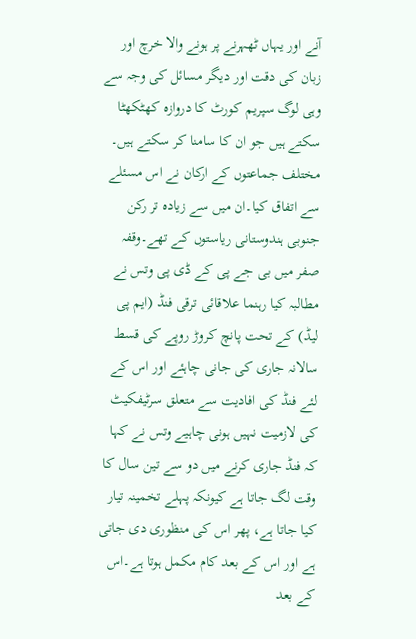آنے اور یہاں ٹھہرنے پر ہونے والا خرچ اور زبان کی دقت اور دیگر مسائل کی وجہ سے وہی لوگ سپریم کورٹ کا دروازہ کھٹکھٹا سکتے ہیں جو ان کا سامنا کر سکتے ہیں۔ مختلف جماعتوں کے ارکان نے اس مسئلے سے اتفاق کیا۔ان میں سے زیادہ تر رکن جنوبی ہندوستانی ریاستوں کے تھے۔وقفہ صفر میں بی جے پی کے ڈی پی وتس نے مطالبہ کیا رہنما علاقائی ترقی فنڈ (ایم پی لیڈ) کے تحت پانچ کروڑ روپے کی قسط سالانہ جاری کی جانی چاہئے اور اس کے لئے فنڈ کی افادیت سے متعلق سرٹیفکیٹ کی لازمیت نہیں ہونی چاہیے وتس نے کہا کہ فنڈ جاری کرنے میں دو سے تین سال کا وقت لگ جاتا ہے کیونکہ پہلے تخمینہ تیار کیا جاتا ہے، پھر اس کی منظوری دی جاتی ہے اور اس کے بعد کام مکمل ہوتا ہے۔اس کے بعد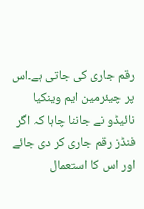رقم جاری کی جاتی ہے۔اس پر چیئرمین ایم وینکیا نائیڈو نے جاننا چاہا کہ اگر فنڈز رقم جاری کر دی جائے اور اس کا استعمال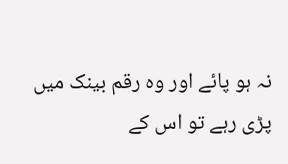نہ ہو پائے اور وہ رقم بینک میں پڑی رہے تو اس کے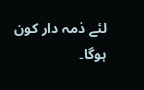لئے ذمہ دار کون ہوگا۔